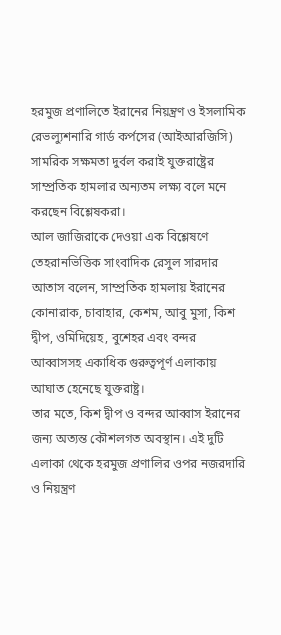হরমুজ প্রণালিতে ইরানের নিয়ন্ত্রণ ও ইসলামিক রেভল্যুশনারি গার্ড কর্পসের (আইআরজিসি) সামরিক সক্ষমতা দুর্বল করাই যুক্তরাষ্ট্রের সাম্প্রতিক হামলার অন্যতম লক্ষ্য বলে মনে করছেন বিশ্লেষকরা।
আল জাজিরাকে দেওয়া এক বিশ্লেষণে তেহরানভিত্তিক সাংবাদিক রেসুল সারদার আতাস বলেন, সাম্প্রতিক হামলায় ইরানের কোনারাক, চাবাহার, কেশম, আবু মুসা, কিশ দ্বীপ, ওমিদিয়েহ, বুশেহর এবং বন্দর আব্বাসসহ একাধিক গুরুত্বপূর্ণ এলাকায় আঘাত হেনেছে যুক্তরাষ্ট্র।
তার মতে, কিশ দ্বীপ ও বন্দর আব্বাস ইরানের জন্য অত্যন্ত কৌশলগত অবস্থান। এই দুটি এলাকা থেকে হরমুজ প্রণালির ওপর নজরদারি ও নিয়ন্ত্রণ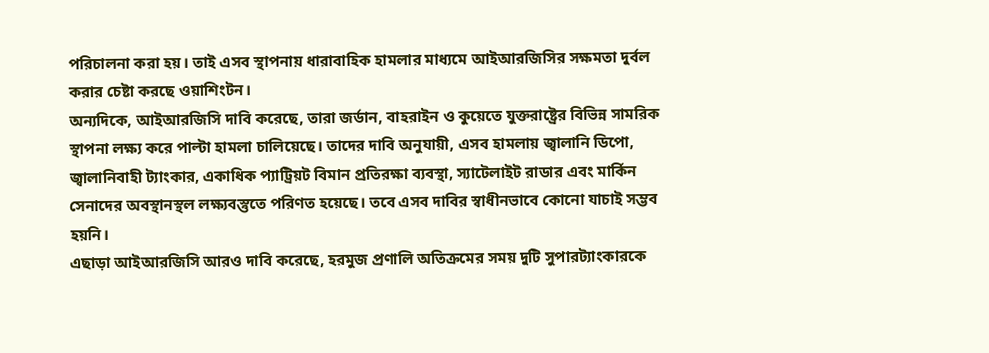পরিচালনা করা হয়। তাই এসব স্থাপনায় ধারাবাহিক হামলার মাধ্যমে আইআরজিসির সক্ষমতা দুর্বল করার চেষ্টা করছে ওয়াশিংটন।
অন্যদিকে, আইআরজিসি দাবি করেছে, তারা জর্ডান, বাহরাইন ও কুয়েতে যুক্তরাষ্ট্রের বিভিন্ন সামরিক স্থাপনা লক্ষ্য করে পাল্টা হামলা চালিয়েছে। তাদের দাবি অনুযায়ী, এসব হামলায় জ্বালানি ডিপো, জ্বালানিবাহী ট্যাংকার, একাধিক প্যাট্রিয়ট বিমান প্রতিরক্ষা ব্যবস্থা, স্যাটেলাইট রাডার এবং মার্কিন সেনাদের অবস্থানস্থল লক্ষ্যবস্তুতে পরিণত হয়েছে। তবে এসব দাবির স্বাধীনভাবে কোনো যাচাই সম্ভব হয়নি।
এছাড়া আইআরজিসি আরও দাবি করেছে, হরমুজ প্রণালি অতিক্রমের সময় দুটি সুপারট্যাংকারকে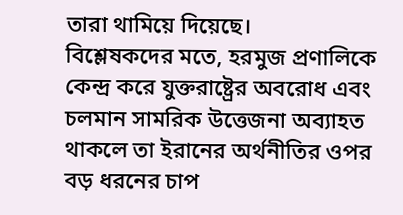তারা থামিয়ে দিয়েছে।
বিশ্লেষকদের মতে, হরমুজ প্রণালিকে কেন্দ্র করে যুক্তরাষ্ট্রের অবরোধ এবং চলমান সামরিক উত্তেজনা অব্যাহত থাকলে তা ইরানের অর্থনীতির ওপর বড় ধরনের চাপ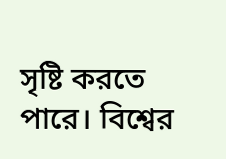সৃষ্টি করতে পারে। বিশ্বের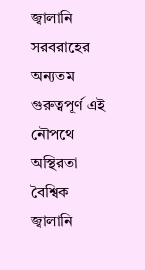জ্বালানি সরবরাহের অন্যতম গুরুত্বপূর্ণ এই নৌপথে অস্থিরতা বৈশ্বিক জ্বালানি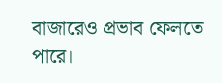বাজারেও প্রভাব ফেলতে পারে।